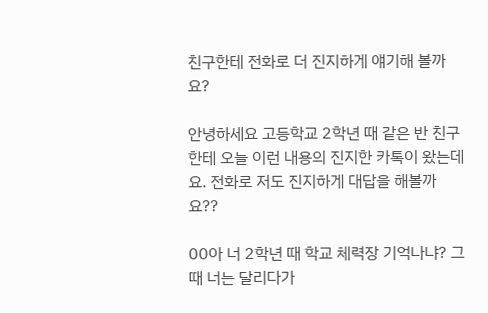친구한테 전화로 더 진지하게 얘기해 볼까요?

안녕하세요 고등학교 2학년 때 같은 반 친구한테 오늘 이런 내용의 진지한 카톡이 왔는데요. 전화로 저도 진지하게 대답을 해볼까요??

OO아 너 2학년 때 학교 체력장 기억나냐? 그때 너는 달리다가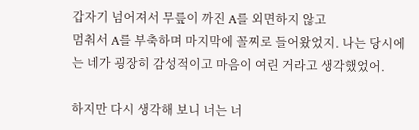갑자기 넘어져서 무릎이 까진 A를 외면하지 않고
멈춰서 A를 부축하며 마지막에 꼴찌로 들어왔었지. 나는 당시에는 네가 굉장히 감성적이고 마음이 여린 거라고 생각했었어.

하지만 다시 생각해 보니 너는 너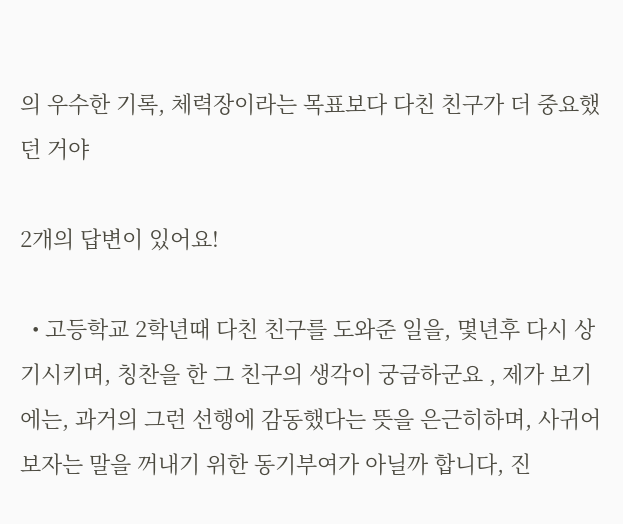의 우수한 기록, 체력장이라는 목표보다 다친 친구가 더 중요했던 거야

2개의 답변이 있어요!

  • 고등학교 2학년때 다친 친구를 도와준 일을, 몇년후 다시 상기시키며, 칭찬을 한 그 친구의 생각이 궁금하군요 , 제가 보기에는, 과거의 그런 선행에 감동했다는 뜻을 은근히하며, 사귀어 보자는 말을 꺼내기 위한 동기부여가 아닐까 합니다, 진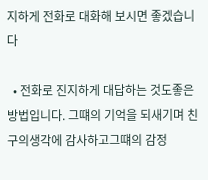지하게 전화로 대화해 보시면 좋겠습니다

  • 전화로 진지하게 대답하는 것도좋은 방법입니다. 그떄의 기억을 되새기며 친구의생각에 감사하고그떄의 감정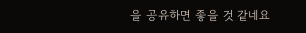을 공유하면 좋을 것 같네요